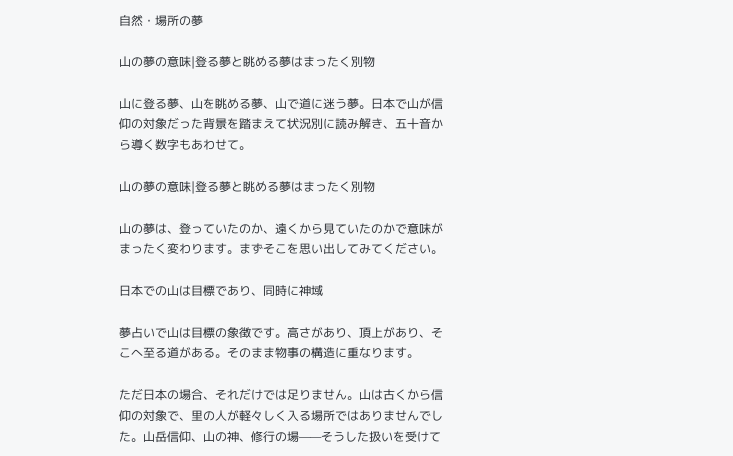自然・場所の夢

山の夢の意味|登る夢と眺める夢はまったく別物

山に登る夢、山を眺める夢、山で道に迷う夢。日本で山が信仰の対象だった背景を踏まえて状況別に読み解き、五十音から導く数字もあわせて。

山の夢の意味|登る夢と眺める夢はまったく別物

山の夢は、登っていたのか、遠くから見ていたのかで意味がまったく変わります。まずそこを思い出してみてください。

日本での山は目標であり、同時に神域

夢占いで山は目標の象徴です。高さがあり、頂上があり、そこへ至る道がある。そのまま物事の構造に重なります。

ただ日本の場合、それだけでは足りません。山は古くから信仰の対象で、里の人が軽々しく入る場所ではありませんでした。山岳信仰、山の神、修行の場——そうした扱いを受けて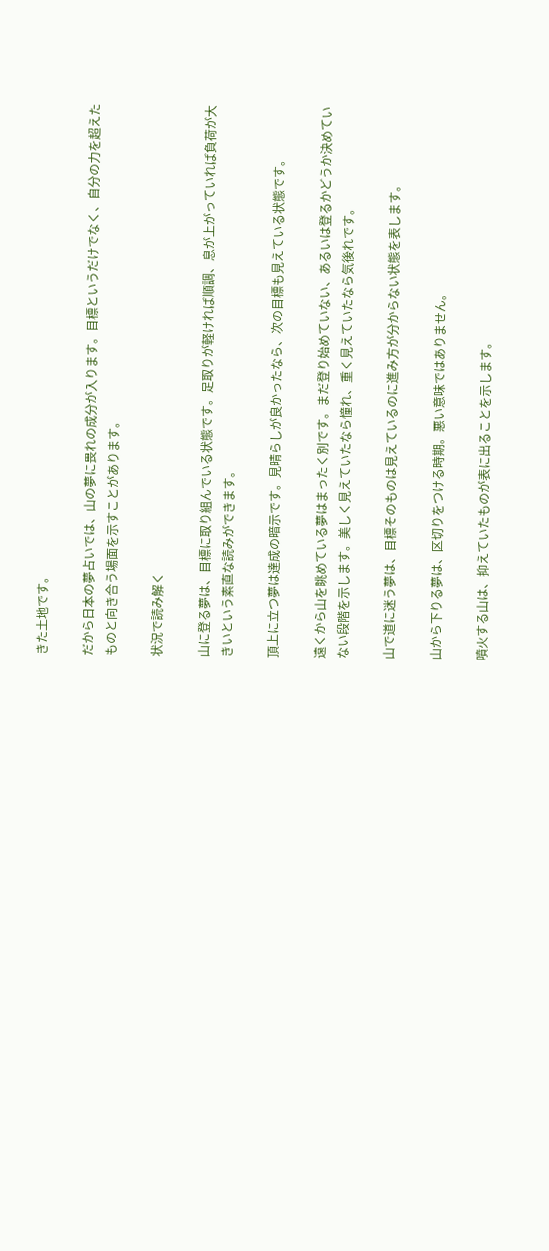きた土地です。

だから日本の夢占いでは、山の夢に畏れの成分が入ります。目標というだけでなく、自分の力を超えたものと向き合う場面を示すことがあります。

状況で読み解く

山に登る夢は、目標に取り組んでいる状態です。足取りが軽ければ順調、息が上がっていれば負荷が大きいという素直な読みができます。

頂上に立つ夢は達成の暗示です。見晴らしが良かったなら、次の目標も見えている状態です。

遠くから山を眺めている夢はまったく別です。まだ登り始めていない、あるいは登るかどうか決めていない段階を示します。美しく見えていたなら憧れ、重く見えていたなら気後れです。

山で道に迷う夢は、目標そのものは見えているのに進み方が分からない状態を表します。

山から下りる夢は、区切りをつける時期。悪い意味ではありません。

噴火する山は、抑えていたものが表に出ることを示します。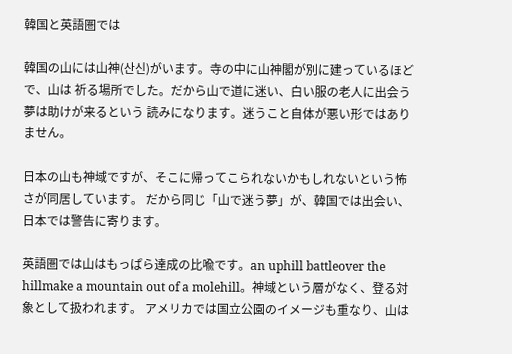韓国と英語圏では

韓国の山には山神(산신)がいます。寺の中に山神閣が別に建っているほどで、山は 祈る場所でした。だから山で道に迷い、白い服の老人に出会う夢は助けが来るという 読みになります。迷うこと自体が悪い形ではありません。

日本の山も神域ですが、そこに帰ってこられないかもしれないという怖さが同居しています。 だから同じ「山で迷う夢」が、韓国では出会い、日本では警告に寄ります。

英語圏では山はもっぱら達成の比喩です。an uphill battleover the hillmake a mountain out of a molehill。神域という層がなく、登る対象として扱われます。 アメリカでは国立公園のイメージも重なり、山は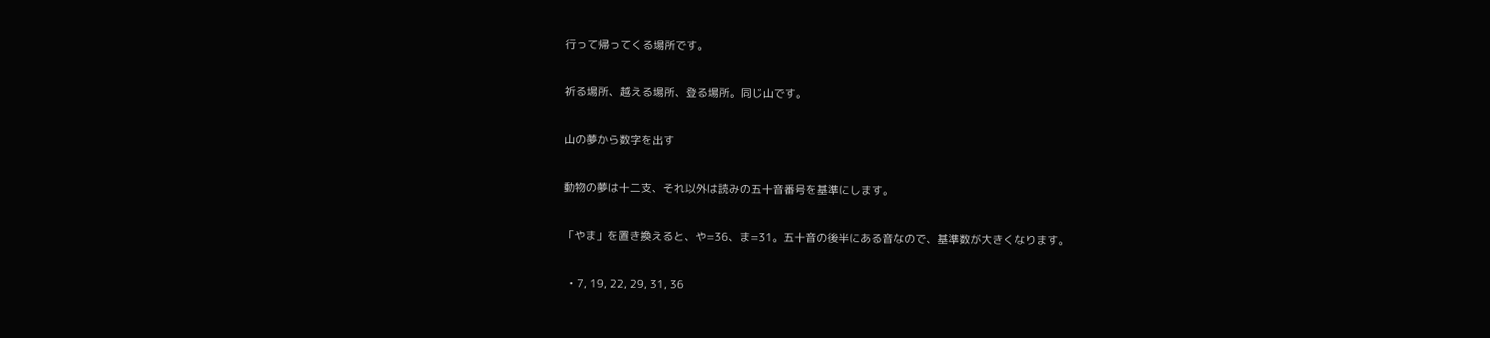行って帰ってくる場所です。

祈る場所、越える場所、登る場所。同じ山です。

山の夢から数字を出す

動物の夢は十二支、それ以外は読みの五十音番号を基準にします。

「やま」を置き換えると、や=36、ま=31。五十音の後半にある音なので、基準数が大きくなります。

  • 7, 19, 22, 29, 31, 36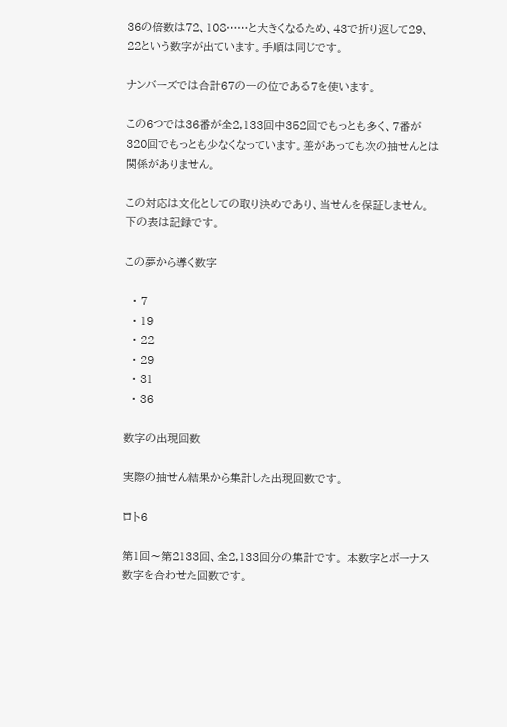36の倍数は72、108……と大きくなるため、43で折り返して29、22という数字が出ています。手順は同じです。

ナンバーズでは合計67の一の位である7を使います。

この6つでは36番が全2,133回中352回でもっとも多く、7番が320回でもっとも少なくなっています。差があっても次の抽せんとは関係がありません。

この対応は文化としての取り決めであり、当せんを保証しません。下の表は記録です。

この夢から導く数字

  • 7
  • 19
  • 22
  • 29
  • 31
  • 36

数字の出現回数

実際の抽せん結果から集計した出現回数です。

ロト6

第1回〜第2133回、全2,133回分の集計です。 本数字とボーナス数字を合わせた回数です。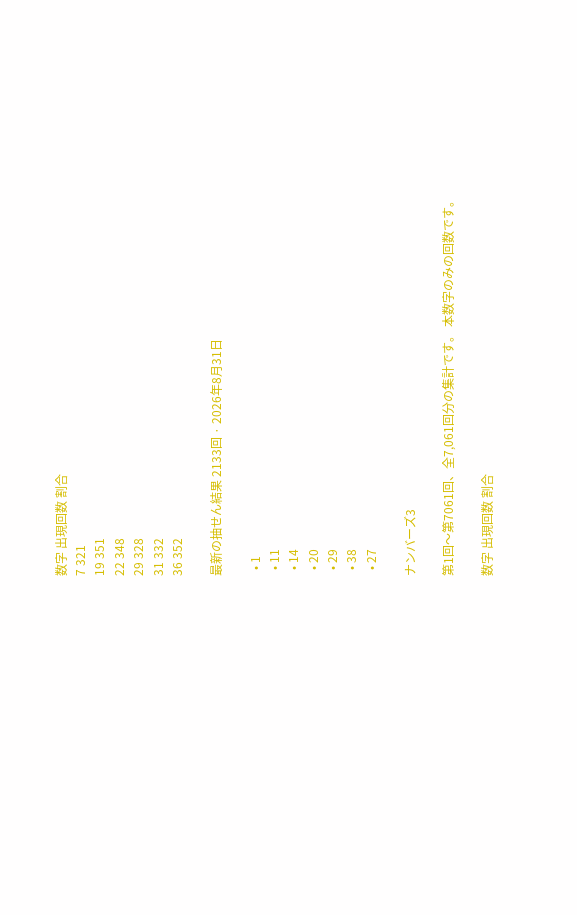数字 出現回数 割合
7 321
19 351
22 348
29 328
31 332
36 352

最新の抽せん結果 2133回 · 2026年8月31日

  • 1
  • 11
  • 14
  • 20
  • 29
  • 38
  • 27

ナンバーズ3

第1回〜第7061回、全7,061回分の集計です。 本数字のみの回数です。

数字 出現回数 割合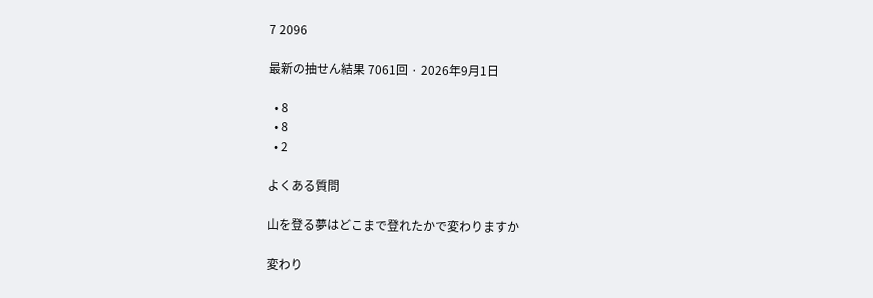7 2096

最新の抽せん結果 7061回 · 2026年9月1日

  • 8
  • 8
  • 2

よくある質問

山を登る夢はどこまで登れたかで変わりますか

変わり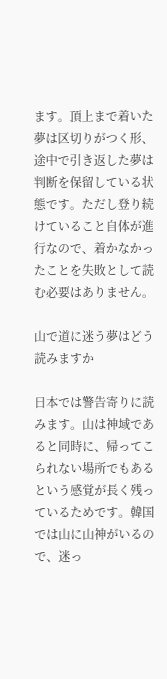ます。頂上まで着いた夢は区切りがつく形、途中で引き返した夢は判断を保留している状態です。ただし登り続けていること自体が進行なので、着かなかったことを失敗として読む必要はありません。

山で道に迷う夢はどう読みますか

日本では警告寄りに読みます。山は神域であると同時に、帰ってこられない場所でもあるという感覚が長く残っているためです。韓国では山に山神がいるので、迷っ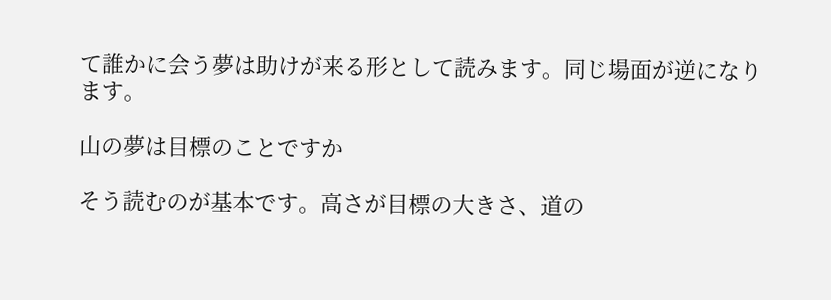て誰かに会う夢は助けが来る形として読みます。同じ場面が逆になります。

山の夢は目標のことですか

そう読むのが基本です。高さが目標の大きさ、道の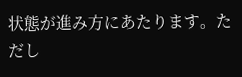状態が進み方にあたります。ただし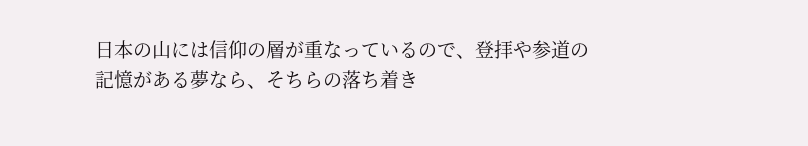日本の山には信仰の層が重なっているので、登拝や参道の記憶がある夢なら、そちらの落ち着き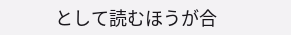として読むほうが合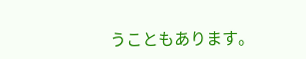うこともあります。